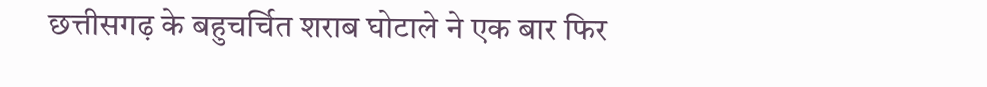छत्तीसगढ़ के बहुचर्चित शराब घोटाले ने एक बार फिर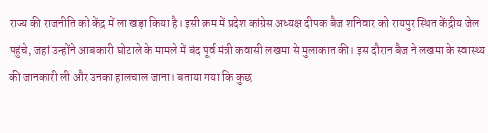राज्य की राजनीति को केंद्र में ला खड़ा किया है। इसी क्रम में प्रदेश कांग्रेस अध्यक्ष दीपक बैज शनिवार को रायपुर स्थित केंद्रीय जेल पहुंचे, जहां उन्होंने आबकारी घोटाले के मामले में बंद पूर्व मंत्री कवासी लखमा से मुलाकात की। इस दौरान बैज ने लखमा के स्वास्थ्य की जानकारी ली और उनका हालचाल जाना। बताया गया कि कुछ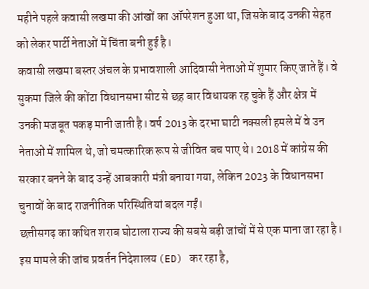महीने पहले कवासी लखमा की आंखों का ऑपरेशन हुआ था, जिसके बाद उनकी सेहत को लेकर पार्टी नेताओं में चिंता बनी हुई है।
कवासी लखमा बस्तर अंचल के प्रभावशाली आदिवासी नेताओं में शुमार किए जाते हैं। वे सुकमा जिले की कोंटा विधानसभा सीट से छह बार विधायक रह चुके हैं और क्षेत्र में उनकी मजबूत पकड़ मानी जाती है। वर्ष 2013 के दरभा घाटी नक्सली हमले में वे उन नेताओं में शामिल थे, जो चमत्कारिक रूप से जीवित बच पाए थे। 2018 में कांग्रेस की सरकार बनने के बाद उन्हें आबकारी मंत्री बनाया गया, लेकिन 2023 के विधानसभा चुनावों के बाद राजनीतिक परिस्थितियां बदल गईं।
छत्तीसगढ़ का कथित शराब घोटाला राज्य की सबसे बड़ी जांचों में से एक माना जा रहा है। इस मामले की जांच प्रवर्तन निदेशालय (ED) कर रहा है,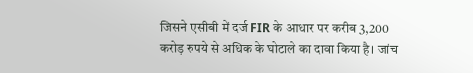जिसने एसीबी में दर्ज FIR के आधार पर करीब 3,200 करोड़ रुपये से अधिक के घोटाले का दावा किया है। जांच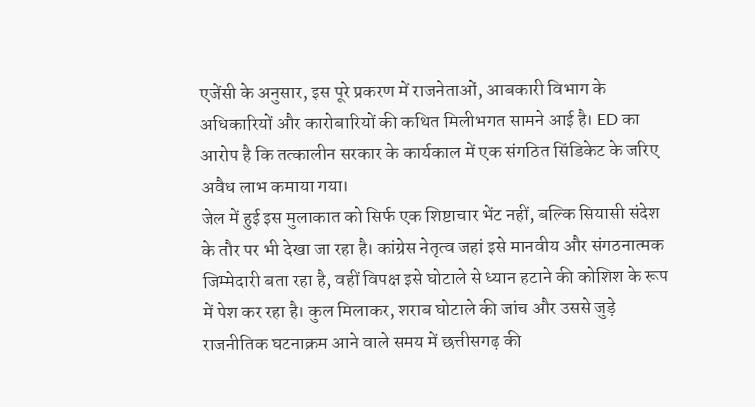एजेंसी के अनुसार, इस पूरे प्रकरण में राजनेताओं, आबकारी विभाग के अधिकारियों और कारोबारियों की कथित मिलीभगत सामने आई है। ED का आरोप है कि तत्कालीन सरकार के कार्यकाल में एक संगठित सिंडिकेट के जरिए अवैध लाभ कमाया गया।
जेल में हुई इस मुलाकात को सिर्फ एक शिष्टाचार भेंट नहीं, बल्कि सियासी संदेश के तौर पर भी देखा जा रहा है। कांग्रेस नेतृत्व जहां इसे मानवीय और संगठनात्मक जिम्मेदारी बता रहा है, वहीं विपक्ष इसे घोटाले से ध्यान हटाने की कोशिश के रूप में पेश कर रहा है। कुल मिलाकर, शराब घोटाले की जांच और उससे जुड़े राजनीतिक घटनाक्रम आने वाले समय में छत्तीसगढ़ की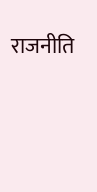राजनीति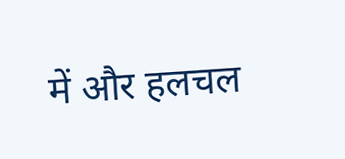में और हलचल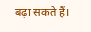बढ़ा सकते हैं।